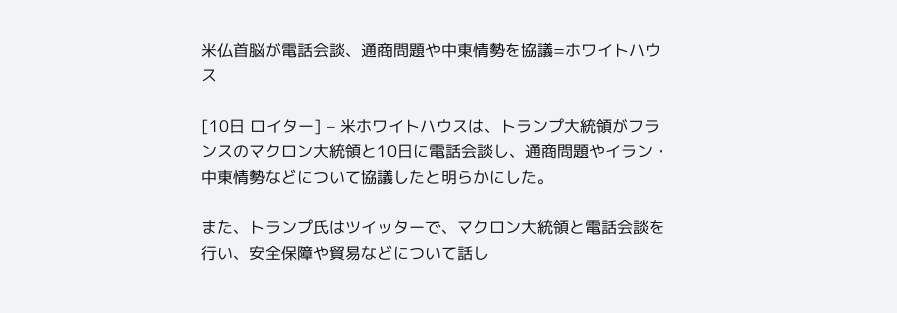米仏首脳が電話会談、通商問題や中東情勢を協議=ホワイトハウス

[10日 ロイター] – 米ホワイトハウスは、トランプ大統領がフランスのマクロン大統領と10日に電話会談し、通商問題やイラン・中東情勢などについて協議したと明らかにした。

また、トランプ氏はツイッターで、マクロン大統領と電話会談を行い、安全保障や貿易などについて話し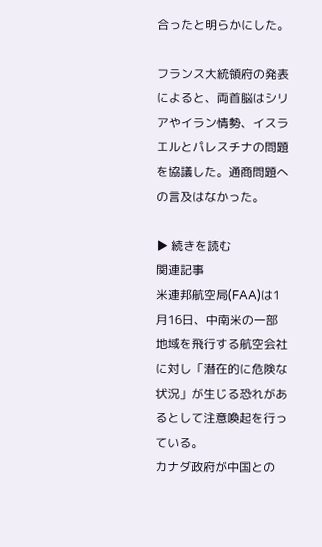合ったと明らかにした。

フランス大統領府の発表によると、両首脳はシリアやイラン情勢、イスラエルとパレスチナの問題を協議した。通商問題への言及はなかった。

▶ 続きを読む
関連記事
米連邦航空局(FAA)は1月16日、中南米の一部地域を飛行する航空会社に対し「潜在的に危険な状況」が生じる恐れがあるとして注意喚起を行っている。
カナダ政府が中国との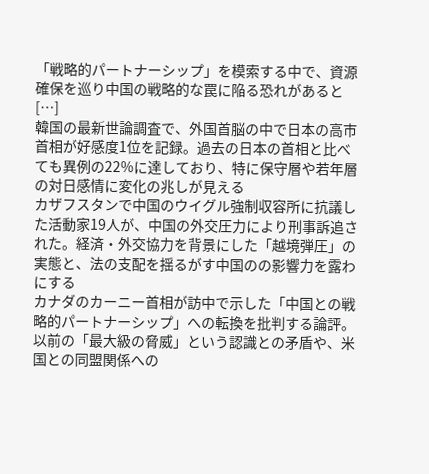「戦略的パートナーシップ」を模索する中で、資源確保を巡り中国の戦略的な罠に陥る恐れがあると […]
韓国の最新世論調査で、外国首脳の中で日本の高市首相が好感度1位を記録。過去の日本の首相と比べても異例の22%に達しており、特に保守層や若年層の対日感情に変化の兆しが見える
カザフスタンで中国のウイグル強制収容所に抗議した活動家19人が、中国の外交圧力により刑事訴追された。経済・外交協力を背景にした「越境弾圧」の実態と、法の支配を揺るがす中国のの影響力を露わにする
カナダのカーニー首相が訪中で示した「中国との戦略的パートナーシップ」への転換を批判する論評。以前の「最大級の脅威」という認識との矛盾や、米国との同盟関係への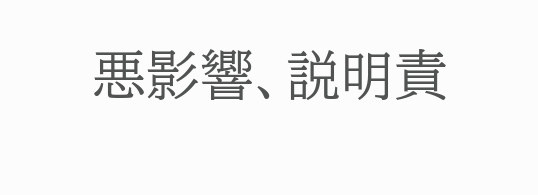悪影響、説明責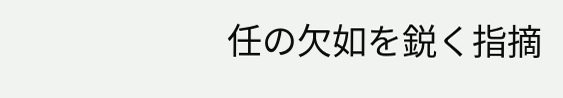任の欠如を鋭く指摘